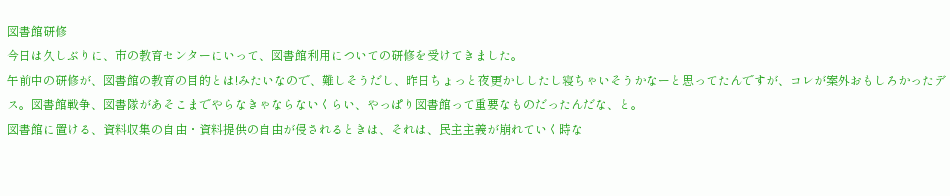図書館研修
今日は久しぶりに、市の教育センターにいって、図書館利用についての研修を受けてきました。
午前中の研修が、図書館の教育の目的とは!みたいなので、難しそうだし、昨日ちょっと夜更かししたし寝ちゃいそうかなーと思ってたんですが、コレが案外おもしろかったデス。図書館戦争、図書隊があそこまでやらなきゃならないくらい、やっぱり図書館って重要なものだったんだな、と。
図書館に置ける、資料収集の自由・資料提供の自由が侵されるときは、それは、民主主義が崩れていく時な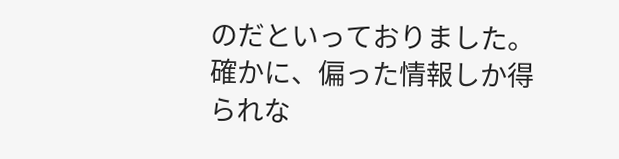のだといっておりました。確かに、偏った情報しか得られな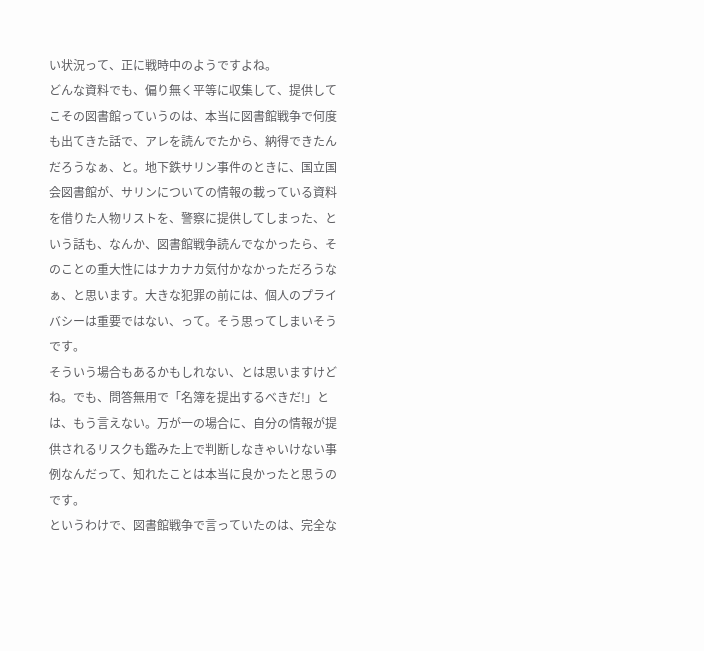い状況って、正に戦時中のようですよね。
どんな資料でも、偏り無く平等に収集して、提供してこその図書館っていうのは、本当に図書館戦争で何度も出てきた話で、アレを読んでたから、納得できたんだろうなぁ、と。地下鉄サリン事件のときに、国立国会図書館が、サリンについての情報の載っている資料を借りた人物リストを、警察に提供してしまった、という話も、なんか、図書館戦争読んでなかったら、そのことの重大性にはナカナカ気付かなかっただろうなぁ、と思います。大きな犯罪の前には、個人のプライバシーは重要ではない、って。そう思ってしまいそうです。
そういう場合もあるかもしれない、とは思いますけどね。でも、問答無用で「名簿を提出するべきだ!」とは、もう言えない。万が一の場合に、自分の情報が提供されるリスクも鑑みた上で判断しなきゃいけない事例なんだって、知れたことは本当に良かったと思うのです。
というわけで、図書館戦争で言っていたのは、完全な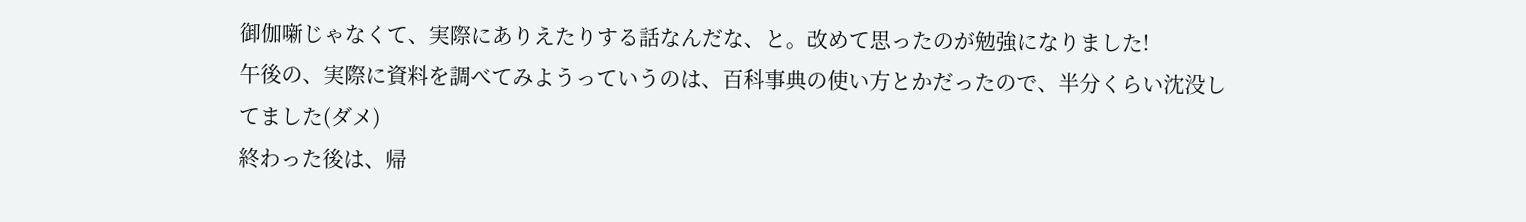御伽噺じゃなくて、実際にありえたりする話なんだな、と。改めて思ったのが勉強になりました!
午後の、実際に資料を調べてみようっていうのは、百科事典の使い方とかだったので、半分くらい沈没してました(ダメ)
終わった後は、帰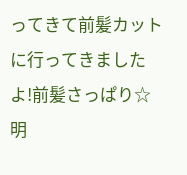ってきて前髪カットに行ってきましたよ!前髪さっぱり☆
明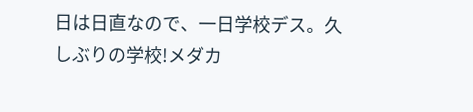日は日直なので、一日学校デス。久しぶりの学校!メダカ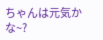ちゃんは元気かな~?